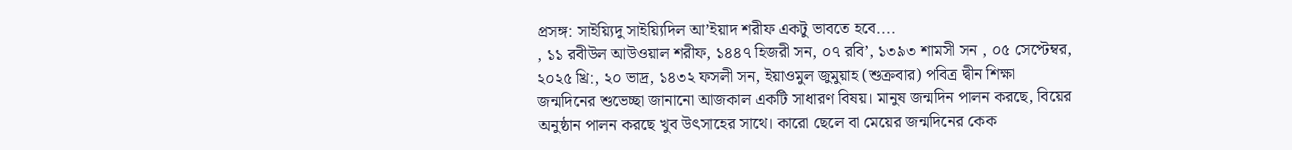প্রসঙ্গ: সাইয়্যিদু সাইয়্যিদিল আ’ইয়াদ শরীফ একটু ভাবতে হবে....
, ১১ রবীউল আউওয়াল শরীফ, ১৪৪৭ হিজরী সন, ০৭ রবি’, ১৩৯৩ শামসী সন , ০৫ সেপ্টেম্বর, ২০২৫ খ্রি:, ২০ ভাদ্র, ১৪৩২ ফসলী সন, ইয়াওমুল জুমুয়াহ (শুক্রবার) পবিত্র দ্বীন শিক্ষা
জন্মদিনের শুভেচ্ছা জানানো আজকাল একটি সাধারণ বিষয়। মানুষ জন্মদিন পালন করছে, বিয়ের অনুষ্ঠান পালন করছে খুব উৎসাহের সাথে। কারো ছেলে বা মেয়ের জন্মদিনের কেক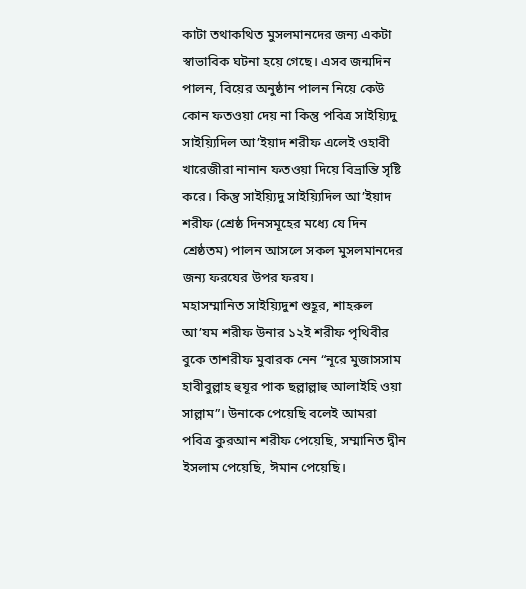কাটা তথাকথিত মুসলমানদের জন্য একটা স্বাভাবিক ঘটনা হয়ে গেছে। এসব জন্মদিন পালন, বিয়ের অনুষ্ঠান পালন নিয়ে কেউ কোন ফতওয়া দেয় না কিন্তু পবিত্র সাইয়্যিদু সাইয়্যিদিল আ’ইয়াদ শরীফ এলেই ওহাবী খারেজীরা নানান ফতওয়া দিয়ে বিভ্রান্তি সৃষ্টি করে। কিন্তু সাইয়্যিদু সাইয়্যিদিল আ’ইয়াদ শরীফ (শ্রেষ্ঠ দিনসমূহের মধ্যে যে দিন শ্রেষ্ঠতম) পালন আসলে সকল মুসলমানদের জন্য ফরযের উপর ফরয।
মহাসম্মানিত সাইয়্যিদুশ শুহূর, শাহরুল আ’যম শরীফ উনার ১২ই শরীফ পৃথিবীর বুকে তাশরীফ মুবারক নেন “নূরে মুজাসসাম হাবীবুল্লাহ হুযূর পাক ছল্লাল্লাহু আলাইহি ওয়া সাল্লাম”। উনাকে পেয়েছি বলেই আমরা পবিত্র কুরআন শরীফ পেয়েছি, সম্মানিত দ্বীন ইসলাম পেয়েছি, ঈমান পেয়েছি।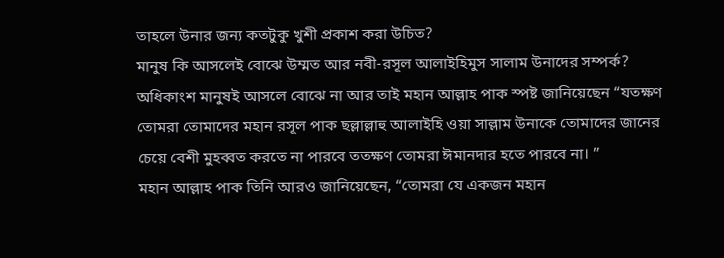তাহলে উনার জন্য কতটুকু খুশী প্রকাশ করা উচিত?
মানুষ কি আসলেই বোঝে উম্মত আর নবী-রসূল আলাইহিমুস সালাম উনাদের সম্পর্ক? অধিকাংশ মানুষই আসলে বোঝে না আর তাই মহান আল্লাহ পাক স্পষ্ট জানিয়েছেন “যতক্ষণ তোমরা তোমাদের মহান রসূল পাক ছল্লাল্লাহু আলাইহি ওয়া সাল্লাম উনাকে তোমাদের জানের চেয়ে বেশী মুহব্বত করতে না পারবে ততক্ষণ তোমরা ঈমানদার হতে পারবে না। ”
মহান আল্লাহ পাক তিনি আরও জানিয়েছেন, “তোমরা যে একজন মহান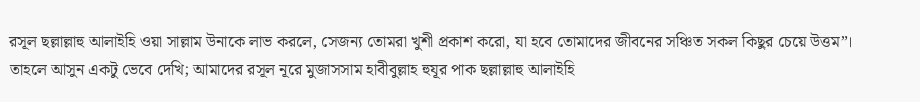রসূল ছল্লাল্লাহু আলাইহি ওয়া সাল্লাম উনাকে লাভ করলে, সেজন্য তোমরা খুশী প্রকাশ করো, যা হবে তোমাদের জীবনের সঞ্চিত সকল কিছুর চেয়ে উত্তম”।
তাহলে আসুন একটু ভেবে দেখি; আমাদের রসূল নূরে মুজাসসাম হাবীবুল্লাহ হুযূর পাক ছল্লাল্লাহু আলাইহি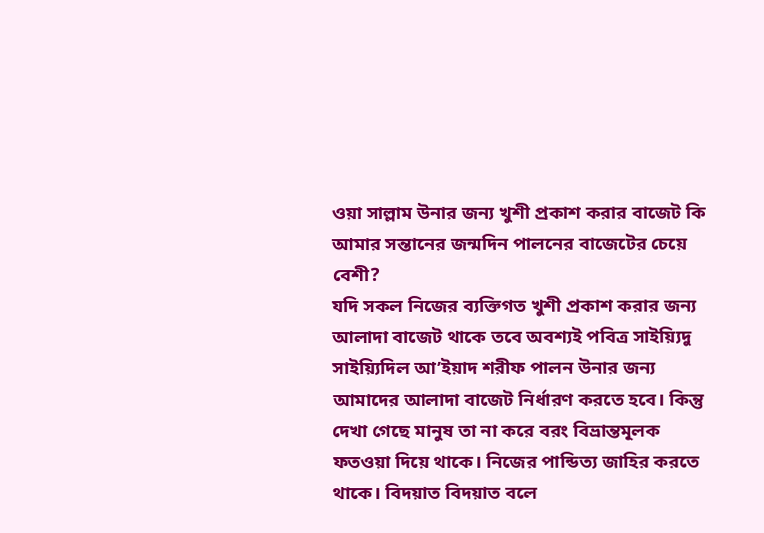ওয়া সাল্লাম উনার জন্য খুশী প্রকাশ করার বাজেট কি আমার সন্তানের জন্মদিন পালনের বাজেটের চেয়ে বেশী?
যদি সকল নিজের ব্যক্তিগত খুশী প্রকাশ করার জন্য আলাদা বাজেট থাকে তবে অবশ্যই পবিত্র সাইয়্যিদু সাইয়্যিদিল আ’ইয়াদ শরীফ পালন উনার জন্য আমাদের আলাদা বাজেট নির্ধারণ করতে হবে। কিন্তু দেখা গেছে মানুষ তা না করে বরং বিভ্রান্তমূলক ফতওয়া দিয়ে থাকে। নিজের পান্ডিত্য জাহির করতে থাকে। বিদয়াত বিদয়াত বলে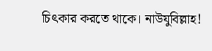চিৎকার করতে থাকে। নাউযুবিল্লাহ!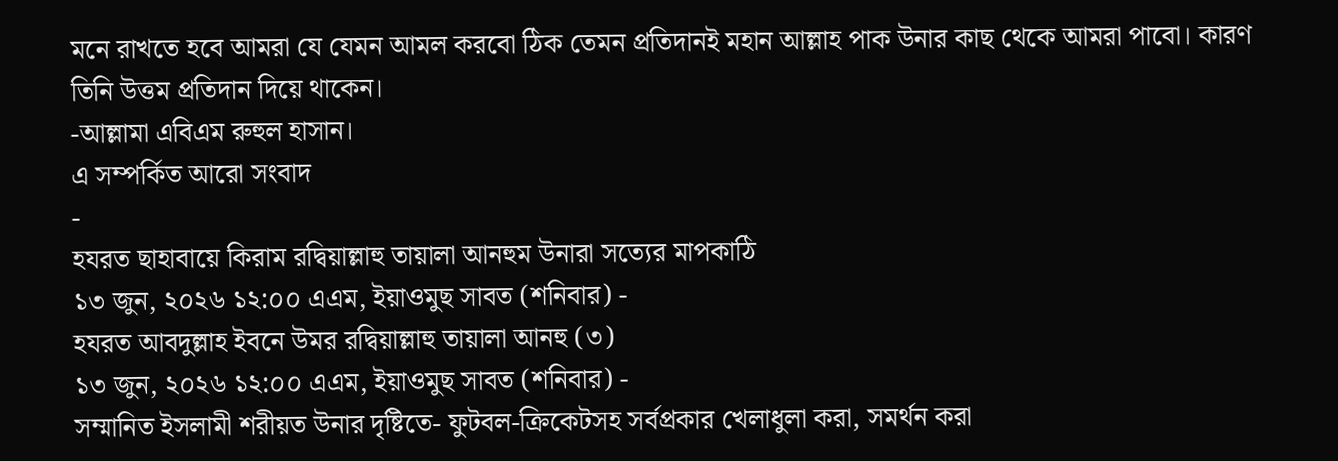মনে রাখতে হবে আমরা যে যেমন আমল করবো ঠিক তেমন প্রতিদানই মহান আল্লাহ পাক উনার কাছ থেকে আমরা পাবো। কারণ তিনি উত্তম প্রতিদান দিয়ে থাকেন।
-আল্লামা এবিএম রুহুল হাসান।
এ সম্পর্কিত আরো সংবাদ
-
হযরত ছাহাবায়ে কিরাম রদ্বিয়াল্লাহু তায়ালা আনহুম উনারা সত্যের মাপকাঠি
১৩ জুন, ২০২৬ ১২:০০ এএম, ইয়াওমুছ সাবত (শনিবার) -
হযরত আবদুল্লাহ ইবনে উমর রদ্বিয়াল্লাহু তায়ালা আনহু (৩)
১৩ জুন, ২০২৬ ১২:০০ এএম, ইয়াওমুছ সাবত (শনিবার) -
সম্মানিত ইসলামী শরীয়ত উনার দৃষ্টিতে- ফুটবল-ক্রিকেটসহ সর্বপ্রকার খেলাধুলা করা, সমর্থন করা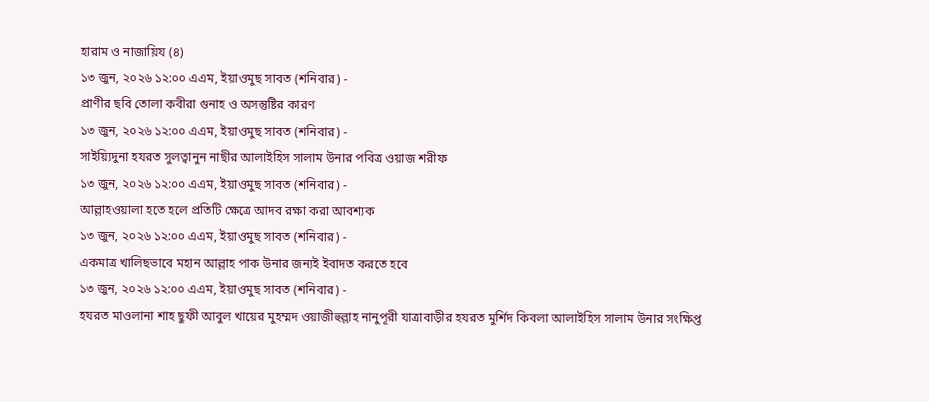হারাম ও নাজায়িয (৪)
১৩ জুন, ২০২৬ ১২:০০ এএম, ইয়াওমুছ সাবত (শনিবার) -
প্রাণীর ছবি তোলা কবীরা গুনাহ ও অসন্তুষ্টির কারণ
১৩ জুন, ২০২৬ ১২:০০ এএম, ইয়াওমুছ সাবত (শনিবার) -
সাইয়্যিদুনা হযরত সুলত্বানুন নাছীর আলাইহিস সালাম উনার পবিত্র ওয়াজ শরীফ
১৩ জুন, ২০২৬ ১২:০০ এএম, ইয়াওমুছ সাবত (শনিবার) -
আল্লাহওয়ালা হতে হলে প্রতিটি ক্ষেত্রে আদব রক্ষা করা আবশ্যক
১৩ জুন, ২০২৬ ১২:০০ এএম, ইয়াওমুছ সাবত (শনিবার) -
একমাত্র খালিছভাবে মহান আল্লাহ পাক উনার জন্যই ইবাদত করতে হবে
১৩ জুন, ২০২৬ ১২:০০ এএম, ইয়াওমুছ সাবত (শনিবার) -
হযরত মাওলানা শাহ ছুফী আবুল খায়ের মুহম্মদ ওয়াজীহুল্লাহ নানুপূরী যাত্রাবাড়ীর হযরত মুর্শিদ কিবলা আলাইহিস সালাম উনার সংক্ষিপ্ত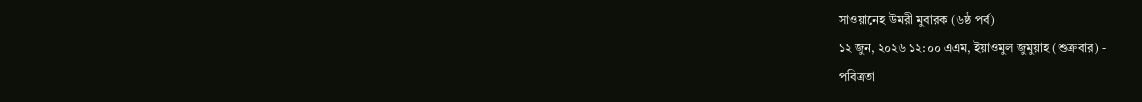সাওয়ানেহ উমরী মুবারক (৬ষ্ঠ পর্ব)
১২ জুন, ২০২৬ ১২:০০ এএম, ইয়াওমুল জুমুয়াহ (শুক্রবার) -
পবিত্রতা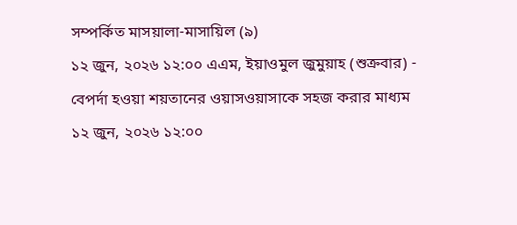সম্পর্কিত মাসয়ালা-মাসায়িল (৯)
১২ জুন, ২০২৬ ১২:০০ এএম, ইয়াওমুল জুমুয়াহ (শুক্রবার) -
বেপর্দা হওয়া শয়তানের ওয়াসওয়াসাকে সহজ করার মাধ্যম
১২ জুন, ২০২৬ ১২:০০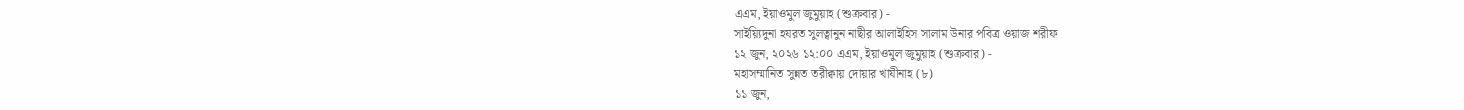এএম, ইয়াওমুল জুমুয়াহ (শুক্রবার) -
সাইয়্যিদুনা হযরত সুলত্বানুন নাছীর আলাইহিস সালাম উনার পবিত্র ওয়াজ শরীফ
১২ জুন, ২০২৬ ১২:০০ এএম, ইয়াওমুল জুমুয়াহ (শুক্রবার) -
মহাসম্মানিত সুন্নত তরীক্বায় দোয়ার খাযীনাহ (৮)
১১ জুন,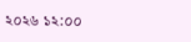২০২৬ ১২:০০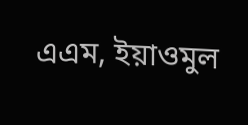এএম, ইয়াওমুল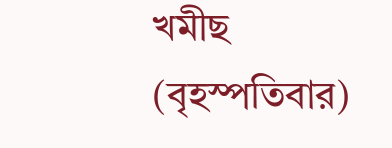খমীছ (বৃহস্পতিবার)